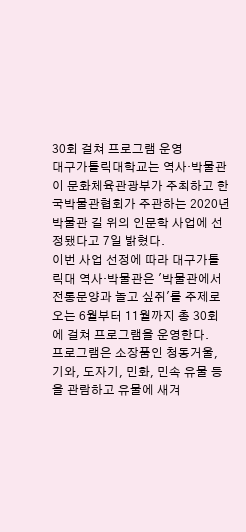30회 걸쳐 프로그램 운영
대구가톨릭대학교는 역사·박물관이 문화체육관광부가 주최하고 한국박물관협회가 주관하는 2020년 박물관 길 위의 인문학 사업에 선정됐다고 7일 밝혔다.
이번 사업 선정에 따라 대구가톨릭대 역사·박물관은 '박물관에서 전통문양과 놀고 싶쥐'를 주제로 오는 6월부터 11월까지 총 30회에 걸쳐 프로그램을 운영한다.
프로그램은 소장품인 청동거울, 기와, 도자기, 민화, 민속 유물 등을 관람하고 유물에 새겨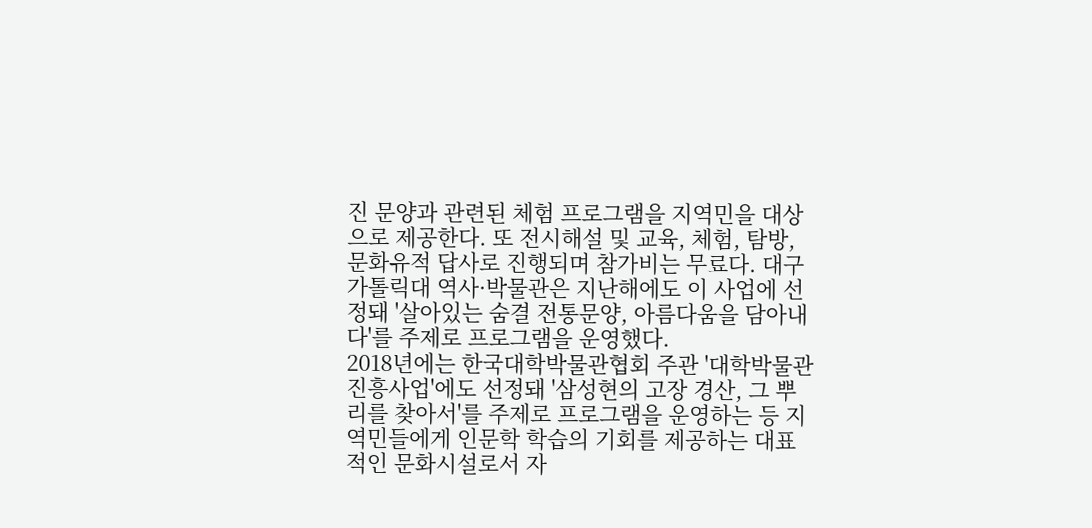진 문양과 관련된 체험 프로그램을 지역민을 대상으로 제공한다. 또 전시해설 및 교육, 체험, 탐방, 문화유적 답사로 진행되며 참가비는 무료다. 대구가톨릭대 역사·박물관은 지난해에도 이 사업에 선정돼 '살아있는 숨결 전통문양, 아름다움을 담아내다'를 주제로 프로그램을 운영했다.
2018년에는 한국대학박물관협회 주관 '대학박물관 진흥사업'에도 선정돼 '삼성현의 고장 경산, 그 뿌리를 찾아서'를 주제로 프로그램을 운영하는 등 지역민들에게 인문학 학습의 기회를 제공하는 대표적인 문화시설로서 자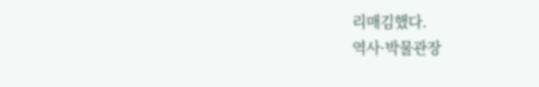리매김했다.
역사·박물관장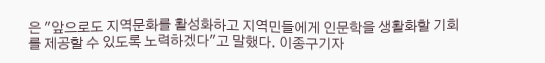은 "앞으로도 지역문화를 활성화하고 지역민들에게 인문학을 생활화할 기회를 제공할 수 있도록 노력하겠다"고 말했다. 이종구기자